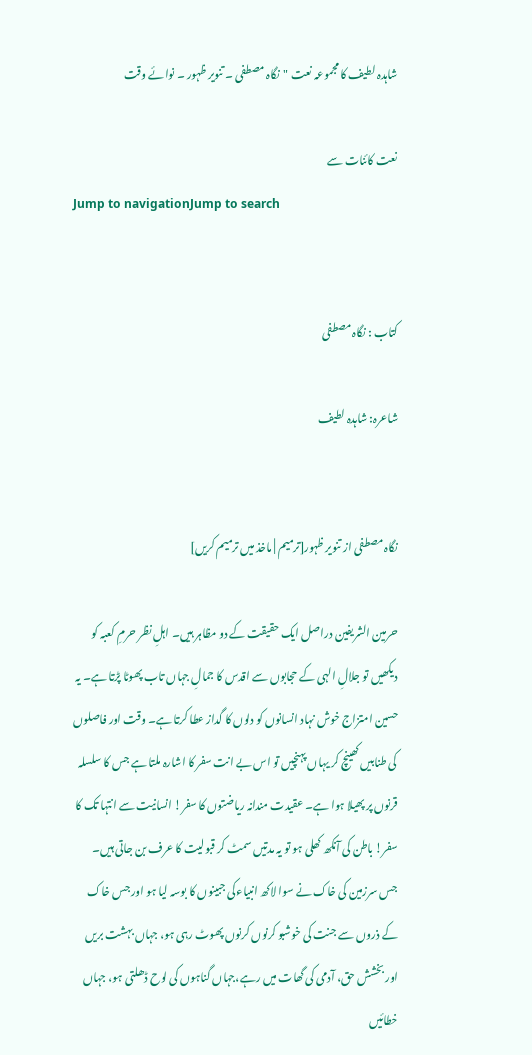شاہدہ لطیف کا مجموعہ نعت "نگاہ مصطفی ۔ تنویر ظہور ۔ نوائے وقت

نعت کائنات سے
Jump to navigationJump to search


کتاب : نگاہ مصطفی

شاعرہ: شاہدہ لطیف


نگاہ مصطفی از تنویر ظہور[ترمیم | ماخذ میں ترمیم کریں]

حرمین الشریفین دراصل ایک حقیقت کے دو مظاہر ہیں۔ اہلِ نظر حرمِ کعبہ کو دیکھیں تو جلالِ الہی کے حجابوں سے اقدس کا جمالِ جہاں تاب پھوٹا پڑتا ہے۔ یہ حسین امتزاج خوش نہاد انسانوں کو دلوں کا گداز عطا کرتا ہے۔ وقت اور فاصلوں کی طنابیں کھینچ کر یہاں پہنچیں تو اس بے انت سفر کا اشارہ ملتا ہے جس کا سلسلہ قرنوں پر پھیلا ہوا ہے۔ عقیدت مندانہ ریاضتوں کا سفر! انسانیت سے انتہا تک کا سفر! باطن کی آنکھ کھلی ہو تو یہ مدتیں سمٹ کر قبولیت کا عرف بن جاتی ہیں۔ جس سرزمین کی خاک نے سوا لاکھ انبیاءکی جبینوں کا بوسہ لیا ہو اور جس خاک کے ذروں سے جنت کی خوشبو کرنوں کرنوں پھوٹ رہی ہو، جہاں بہشت بریں اور بخشش حق، آدمی کی گھات میں رہے،جہاں گناہوں کی لوح ڈھلتی ہو، جہاں خطائیں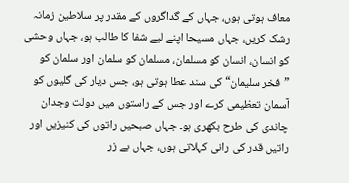معاف ہوتی ہوں، جہاں کے گداگروں کے مقدر پر سلاطین زمانہ رشک کریں، جہاں مسیحا اپنے لیے شفا کا طالب ہو، جہاں وحشی کو انسان، انسان کو مسلمان، مسلمان کو سلمان اور سلمان کو ”فخر سلیمان“ کی سند عطا ہوتی ہو، جس دیار کی گلیوں کو آسمان تعظیمی کرے اور جس کے راستوں میں دولت وجدان چاندی کی طرح بکھری ہو۔ جہاں صبحیں راتوں کی کنیزیں اور راتیں قدر کی رانی کہلاتی ہوں، جہاں بے زر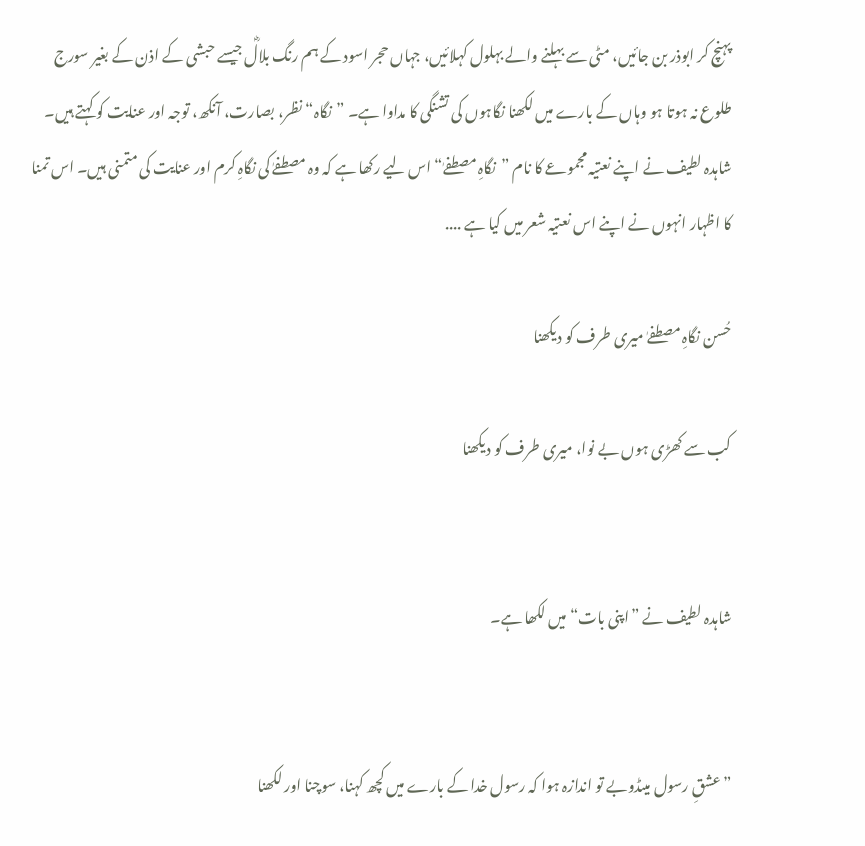پہنچ کر ابوذر بن جائیں، مٹی سے بہلنے والے بہلول کہلائیں، جہاں حجر اسود کے ہم رنگ بلالؓ جیسے حبشی کے اذن کے بغیر سورج طلوع نہ ہوتا ہو وہاں کے بارے میں لکھنا نگاہوں کی تشنگی کا مداوا ہے۔ ”نگاہ“ نظر، بصارت، آنکھ، توجہ اور عنایت کو کہتے ہیں۔ شاہدہ لطیف نے اپنے نعتیہ مجموعے کا نام ”نگاہِ مصطفےٰ“ اس لیے رکھا ہے کہ وہ مصطفےٰ کی نگاہِ کرم اور عنایت کی متمنی ہیں۔ اس تمنا کا اظہار انہوں نے اپنے اس نعتیہ شعر میں کیا ہے ....

حُسن نگاہِ مصطفےٰ میری طرف کو دیکھنا

کب سے کھڑی ہوں بے نوا، میری طرف کو دیکھنا


شاہدہ لطیف نے ”اپنی بات“ میں لکھا ہے۔


”عشقِ رسول میںڈوبے تو اندازہ ہوا کہ رسول خدا کے بارے میں کچھ کہنا، سوچنا اور لکھنا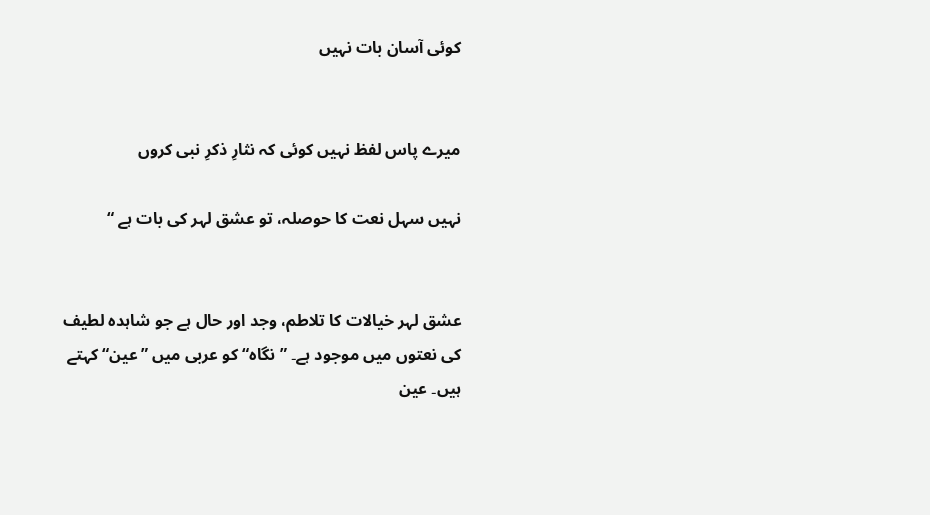کوئی آسان بات نہیں


میرے پاس لفظ نہیں کوئی کہ نثارِ ذکرِ نبی کروں

نہیں سہل نعت کا حوصلہ، تو عشق لہر کی بات ہے “


عشق لہر خیالات کا تلاطم، وجد اور حال ہے جو شاہدہ لطیف کی نعتوں میں موجود ہے۔ ”نگاہ“ کو عربی میں ”عین“ کہتے ہیں۔ عین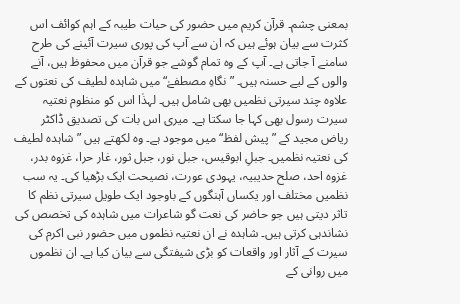بمعنی چشم۔ قرآن کریم میں حضور کی حیات طیبہ کے اہم کوائف اس کثرت سے بیان ہوئے ہیں کہ ان سے آپ کی پوری سیرت آئینے کی طرح سامنے آ جاتی ہے۔ آپ کے وہ تمام گوشے جو قرآن میں محفوظ ہیں، آنے والوں کے لیے حسنہ ہیں۔ ”نگاہِ مصطفےٰ“ میں شاہدہ لطیف کی نعتوں کے علاوہ چند سیرتی نظمیں بھی شامل ہیں۔ لہذٰا اس کو منظوم نعتیہ سیرت رسول بھی کہا جا سکتا ہے۔ میری اس بات کی تصدیق ڈاکٹر ریاض مجید کے ”پیش لفظ“ میں موجود ہے۔ وہ لکھتے ہیں ”شاہدہ لطیف کی نعتیہ نظمیں۔ جبلِ ابوقیس، جبل نور، جبل ثور، غار حرا، غزوہ بدر، غزوہ احد، صلح حدیبیہ، یہودی عورت، نصیحت ایک بڑھیا کی۔ یہ سب نظمیں مختلف اور یکساں آہنگوں کے باوجود ایک طویل سیرتی نظم کا تاثر دیتی ہیں جو حاضر کی نعت گو شاعرات میں شاہدہ کی تخصص کی نشاندہی کرتی ہیں۔ شاہدہ نے ان نعتیہ نظموں میں حضور نبی اکرم کی سیرت کے آثار اور واقعات کو بڑی شیفتگی سے بیان کیا ہے۔ ان نظموں میں روانی کے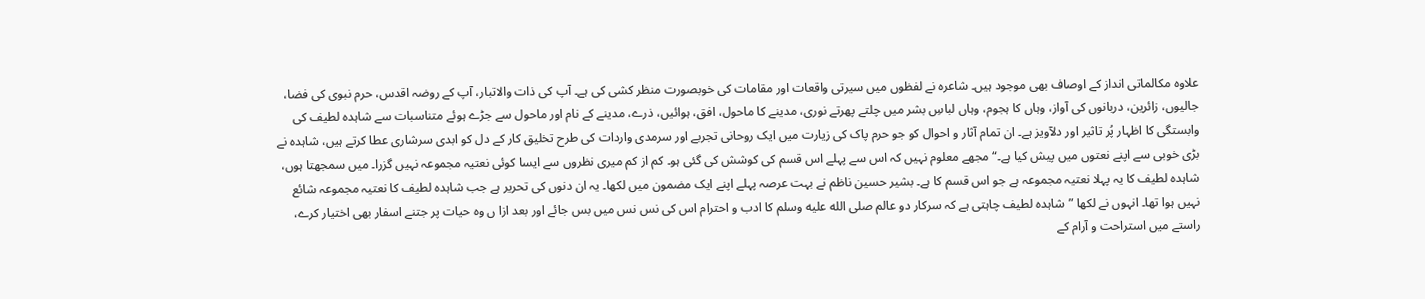علاوہ مکالماتی انداز کے اوصاف بھی موجود ہیں۔ شاعرہ نے لفظوں میں سیرتی واقعات اور مقامات کی خوبصورت منظر کشی کی ہے۔ آپ کی ذات والاتبار، آپ کے روضہ اقدس، حرم نبوی کی فضا، جالیوں، زائرین، دربانوں کی آواز، وہاں کا ہجوم، وہاں لباسِ بشر میں چلتے پھرتے نوری، مدینے کا ماحول، افق، ہوائیں، ذرے، مدینے کے نام اور ماحول سے جڑے ہوئے متناسبات سے شاہدہ لطیف کی وابستگی کا اظہار پُر تاثیر اور دلآویز ہے۔ ان تمام آثار و احوال کو جو حرم پاک کی زیارت میں ایک روحانی تجربے اور سرمدی واردات کی طرح تخلیق کار کے دل کو ابدی سرشاری عطا کرتے ہیں، شاہدہ نے بڑی خوبی سے اپنے نعتوں میں پیش کیا ہے۔“ مجھے معلوم نہیں کہ اس سے پہلے اس قسم کی کوشش کی گئی ہو۔ کم از کم میری نظروں سے ایسا کوئی نعتیہ مجموعہ نہیں گزرا۔ میں سمجھتا ہوں، شاہدہ لطیف کا یہ پہلا نعتیہ مجموعہ ہے جو اس قسم کا ہے۔ بشیر حسین ناظم نے بہت عرصہ پہلے اپنے ایک مضمون میں لکھا۔ یہ ان دنوں کی تحریر ہے جب شاہدہ لطیف کا نعتیہ مجموعہ شائع نہیں ہوا تھا۔ انہوں نے لکھا ”شاہدہ لطیف چاہتی ہے کہ سرکار دو عالم صلى الله عليه وسلم کا ادب و احترام اس کی نس نس میں بس جائے اور بعد ازا ں وہ حیات پر جتنے اسفار بھی اختیار کرے، راستے میں استراحت و آرام کے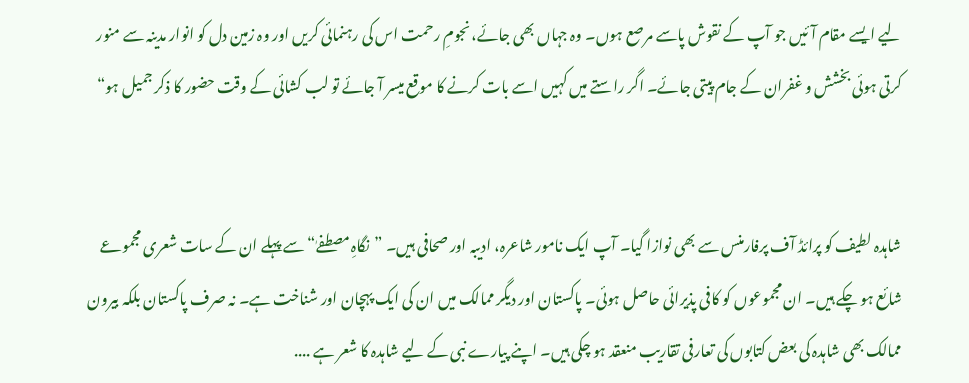لیے ایسے مقام آئیں جو آپ کے نقوش پاسے مرصع ہوں۔ وہ جہاں بھی جائے، نجومِ رحمت اس کی رہنمائی کریں اور وہ زمین دل کو انوار مدینہ سے منور کرتی ہوئی بخشش و غفران کے جام پیتی جائے۔ اگر راستے میں کہیں اسے بات کرنے کا موقع میسر آ جائے تو لب کشائی کے وقت حضور کا ذکر جمیل ہو“


شاہدہ لطیف کو پرائڈ آف پرفارمنس سے بھی نوازا گیا۔ آپ ایک نامور شاعرہ، ادیبہ اور صحافی ہیں۔ ”نگاہِ مصطفےٰ“ سے پہلے ان کے سات شعری مجموعے شائع ہو چکے ہیں۔ ان مجموعوں کو کافی پذیرائی حاصل ہوئی۔ پاکستان اور دیگر ممالک میں ان کی ایک پہچان اور شناخت ہے۔ نہ صرف پاکستان بلکہ بیرون ممالک بھی شاہدہ کی بعض کتابوں کی تعارفی تقاریب منعقد ہو چکی ہیں۔ اپنے پیارے نبی کے لیے شاہدہ کا شعر ہے ....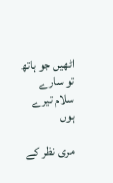اٹھیں جو ہاتھ تو سارے سلام تیرے ہوں

مری نظر کے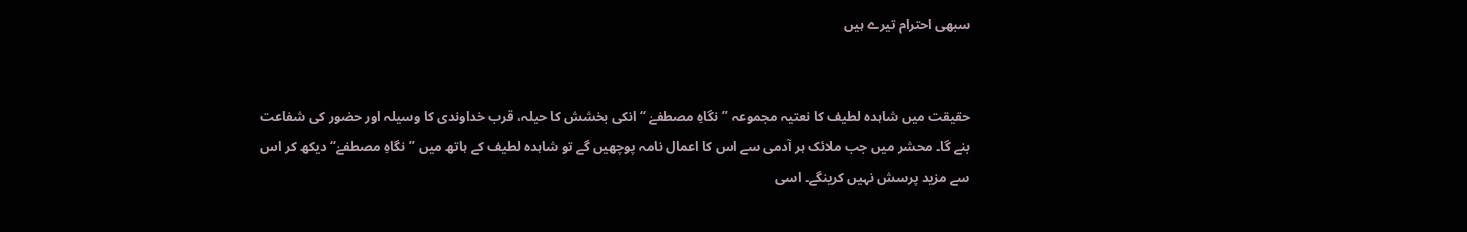سبھی احترام تیرے ہیں


حقیقت میں شاہدہ لطیف کا نعتیہ مجموعہ ”نگاہِ مصطفےٰ “ انکی بخشش کا حیلہ، قرب خداوندی کا وسیلہ اور حضور کی شفاعت بنے گا۔ محشر میں جب ملائک ہر آدمی سے اس کا اعمال نامہ پوچھیں گے تو شاہدہ لطیف کے ہاتھ میں ”نگاہِ مصطفےٰ“ دیکھ کر اس سے مزید پرسش نہیں کرینگے۔ اسی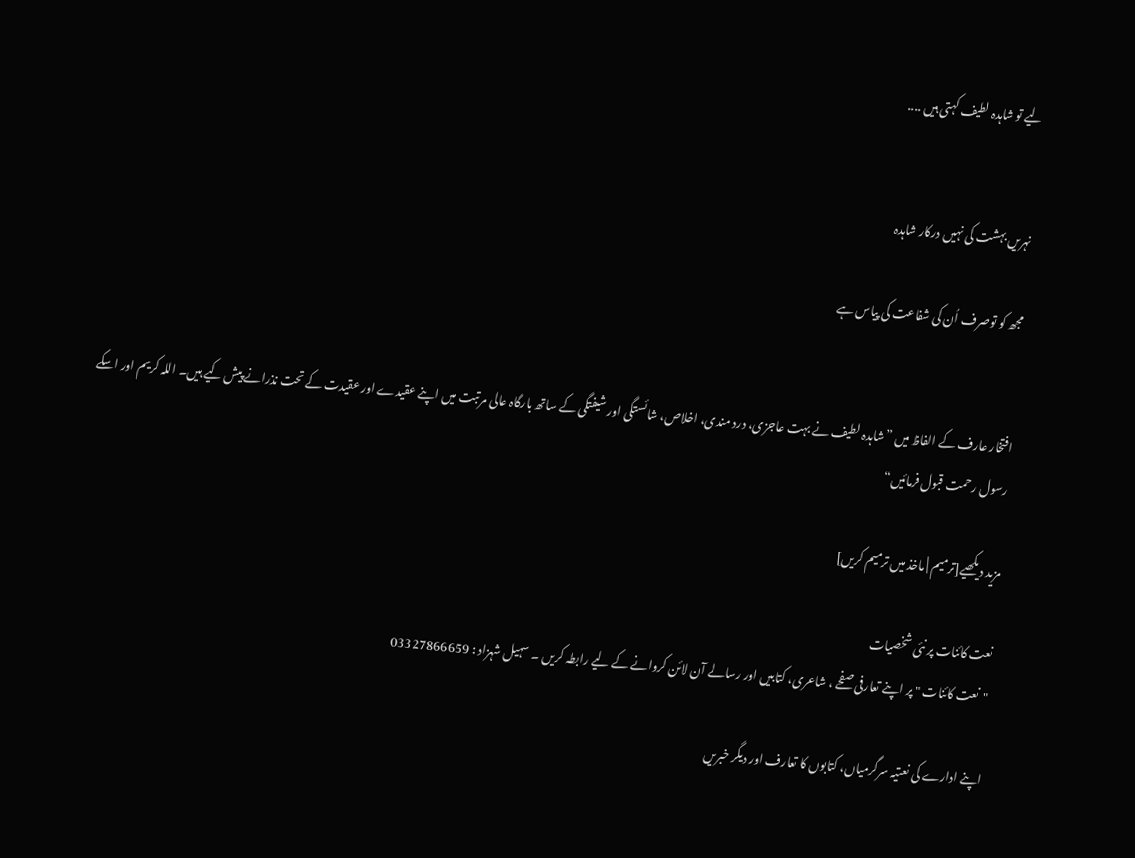لیے تو شاہدہ لطیف کہتی ہیں ....


نہریں بہشت کی نہیں درکار شاہدہ

مجھ کو توصرف اُن کی شفاعت کی پیاس ہے


افتخار عارف کے الفاظ میں ”شاہدہ لطیف نے بہت عاجزی، درد مندی، اخلاص، شائستگی اور شیفتگی کے ساتھ بارگاہ عالی مرتبت میں اپنے عقیدے اور عقیدت کے تحت نذرانے پیش کیے ہیں۔ اللہ کریم اور اسکے رسول رحمت قبول فرمائیں“

مزید دیکھیے[ترمیم | ماخذ میں ترمیم کریں]

نعت کائنات پر نئی شخصیات
"نعت کائنات " پر اپنے تعارفی صفحے ، شاعری، کتابیں اور رسالے آن لائن کروانے کے لیے رابطہ کریں ۔ سہیل شہزاد : 03327866659

اپنے ادارے کی نعتیہ سرگرمیاں، کتابوں کا تعارف اور دیگر خبریں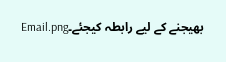بھیجنے کے لیے رابطہ کیجئے۔Email.png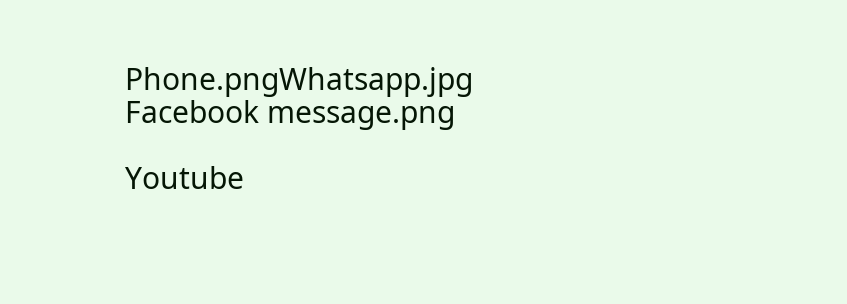Phone.pngWhatsapp.jpg Facebook message.png

Youtube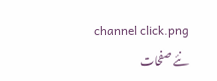channel click.png
نئے صفحات